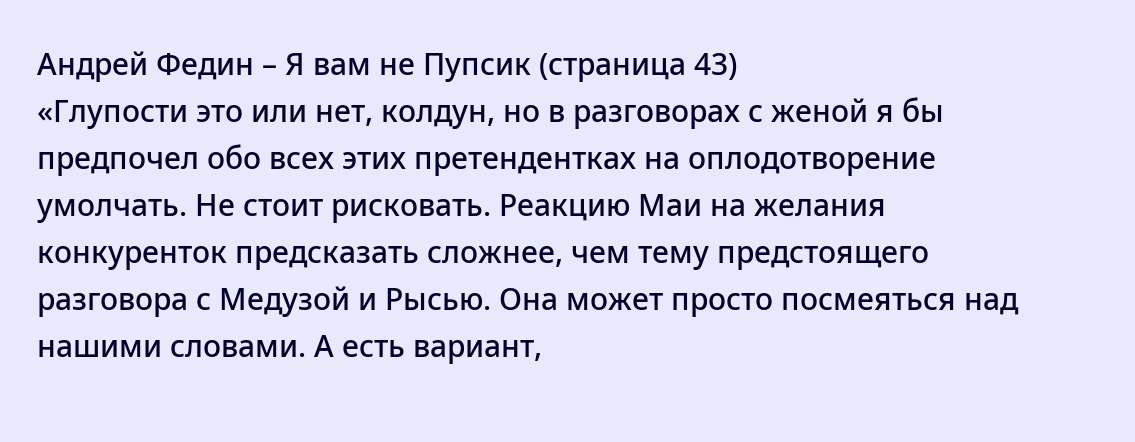Андрей Федин – Я вам не Пупсик (страница 43)
«Глупости это или нет, колдун, но в разговорах с женой я бы предпочел обо всех этих претендентках на оплодотворение умолчать. Не стоит рисковать. Реакцию Маи на желания конкуренток предсказать сложнее, чем тему предстоящего разговора с Медузой и Рысью. Она может просто посмеяться над нашими словами. А есть вариант,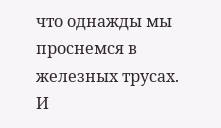что однажды мы проснемся в железных трусах. И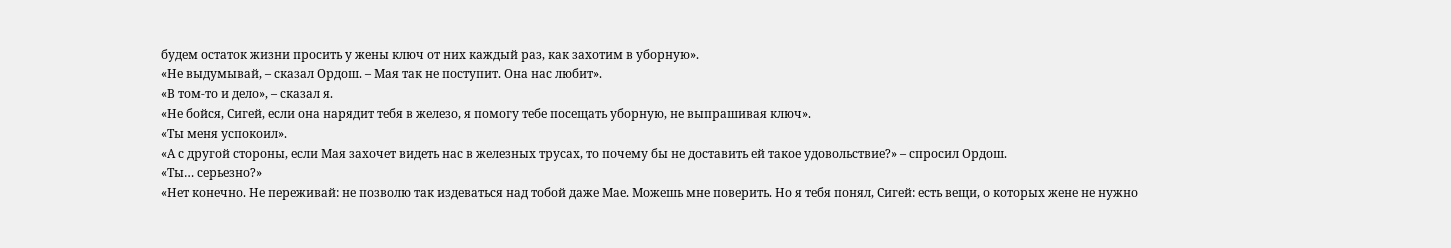будем остаток жизни просить у жены ключ от них каждый раз, как захотим в уборную».
«Не выдумывай, – сказал Ордош. – Мая так не поступит. Она нас любит».
«В том-то и дело», – сказал я.
«Не бойся, Сигей, если она нарядит тебя в железо, я помогу тебе посещать уборную, не выпрашивая ключ».
«Ты меня успокоил».
«А с другой стороны, если Мая захочет видеть нас в железных трусах, то почему бы не доставить ей такое удовольствие?» – спросил Ордош.
«Ты… серьезно?»
«Нет конечно. Не переживай: не позволю так издеваться над тобой даже Мае. Можешь мне поверить. Но я тебя понял, Сигей: есть вещи, о которых жене не нужно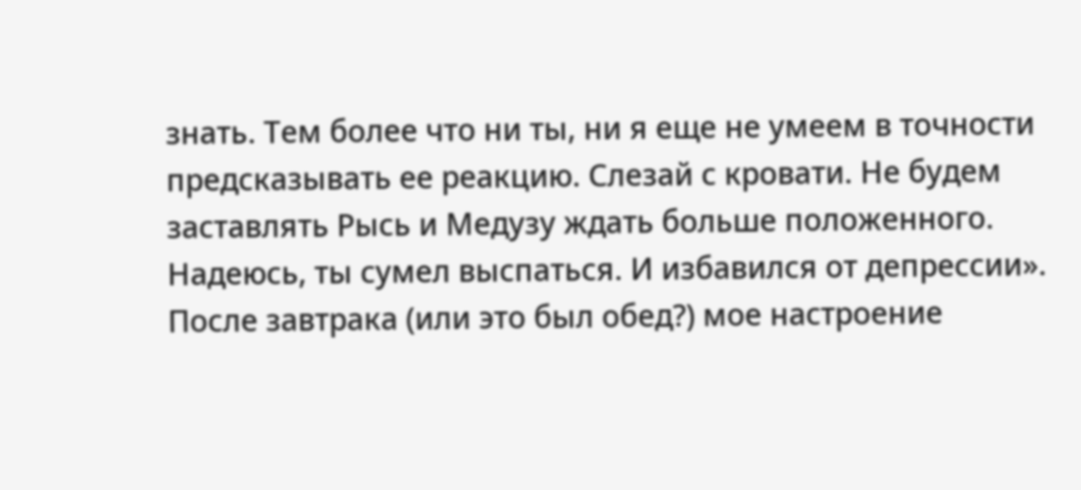знать. Тем более что ни ты, ни я еще не умеем в точности предсказывать ее реакцию. Слезай с кровати. Не будем заставлять Рысь и Медузу ждать больше положенного. Надеюсь, ты сумел выспаться. И избавился от депрессии».
После завтрака (или это был обед?) мое настроение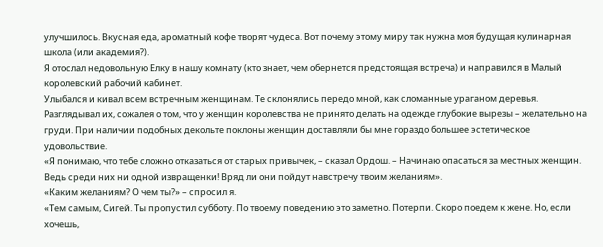улучшилось. Вкусная еда, ароматный кофе творят чудеса. Вот почему этому миру так нужна моя будущая кулинарная школа (или академия?).
Я отослал недовольную Елку в нашу комнату (кто знает, чем обернется предстоящая встреча) и направился в Малый королевский рабочий кабинет.
Улыбался и кивал всем встречным женщинам. Те склонялись передо мной, как сломанные ураганом деревья. Разглядывал их, сожалея о том, что у женщин королевства не принято делать на одежде глубокие вырезы – желательно на груди. При наличии подобных декольте поклоны женщин доставляли бы мне гораздо большее эстетическое удовольствие.
«Я понимаю, что тебе сложно отказаться от старых привычек, – сказал Ордош. – Начинаю опасаться за местных женщин. Ведь среди них ни одной извращенки! Вряд ли они пойдут навстречу твоим желаниям».
«Каким желаниям? О чем ты?» – спросил я.
«Тем самым, Сигей. Ты пропустил субботу. По твоему поведению это заметно. Потерпи. Скоро поедем к жене. Но, если хочешь,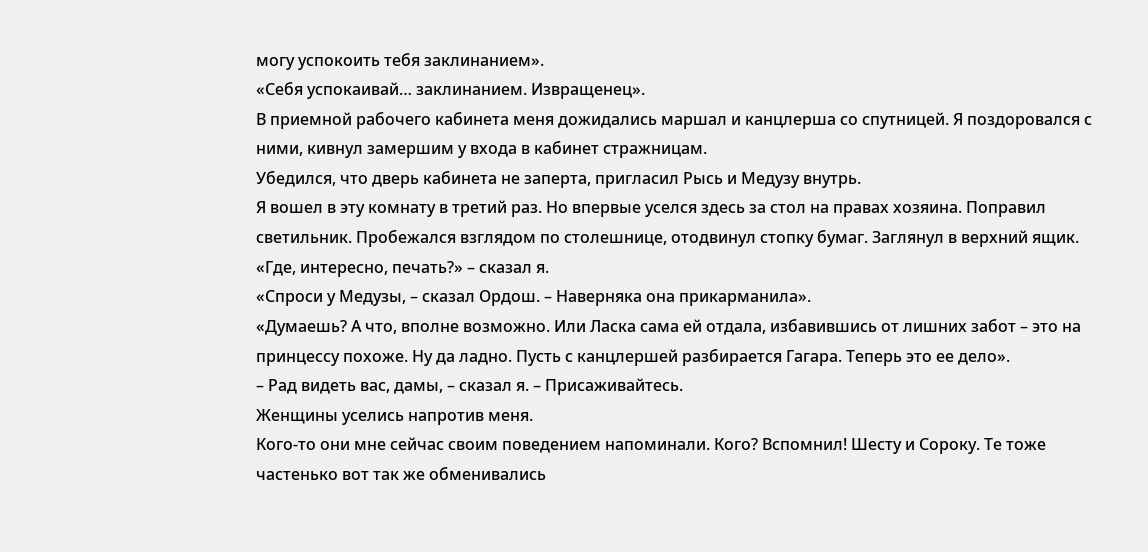могу успокоить тебя заклинанием».
«Себя успокаивай… заклинанием. Извращенец».
В приемной рабочего кабинета меня дожидались маршал и канцлерша со спутницей. Я поздоровался с ними, кивнул замершим у входа в кабинет стражницам.
Убедился, что дверь кабинета не заперта, пригласил Рысь и Медузу внутрь.
Я вошел в эту комнату в третий раз. Но впервые уселся здесь за стол на правах хозяина. Поправил светильник. Пробежался взглядом по столешнице, отодвинул стопку бумаг. Заглянул в верхний ящик.
«Где, интересно, печать?» – сказал я.
«Спроси у Медузы, – сказал Ордош. – Наверняка она прикарманила».
«Думаешь? А что, вполне возможно. Или Ласка сама ей отдала, избавившись от лишних забот – это на принцессу похоже. Ну да ладно. Пусть с канцлершей разбирается Гагара. Теперь это ее дело».
– Рад видеть вас, дамы, – сказал я. – Присаживайтесь.
Женщины уселись напротив меня.
Кого-то они мне сейчас своим поведением напоминали. Кого? Вспомнил! Шесту и Сороку. Те тоже частенько вот так же обменивались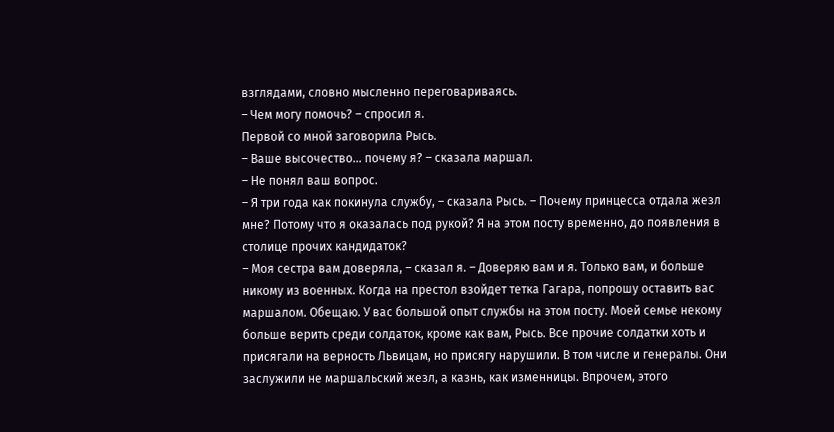взглядами, словно мысленно переговариваясь.
– Чем могу помочь? – спросил я.
Первой со мной заговорила Рысь.
– Ваше высочество... почему я? – сказала маршал.
– Не понял ваш вопрос.
– Я три года как покинула службу, – сказала Рысь. – Почему принцесса отдала жезл мне? Потому что я оказалась под рукой? Я на этом посту временно, до появления в столице прочих кандидаток?
– Моя сестра вам доверяла, – сказал я. – Доверяю вам и я. Только вам, и больше никому из военных. Когда на престол взойдет тетка Гагара, попрошу оставить вас маршалом. Обещаю. У вас большой опыт службы на этом посту. Моей семье некому больше верить среди солдаток, кроме как вам, Рысь. Все прочие солдатки хоть и присягали на верность Львицам, но присягу нарушили. В том числе и генералы. Они заслужили не маршальский жезл, а казнь, как изменницы. Впрочем, этого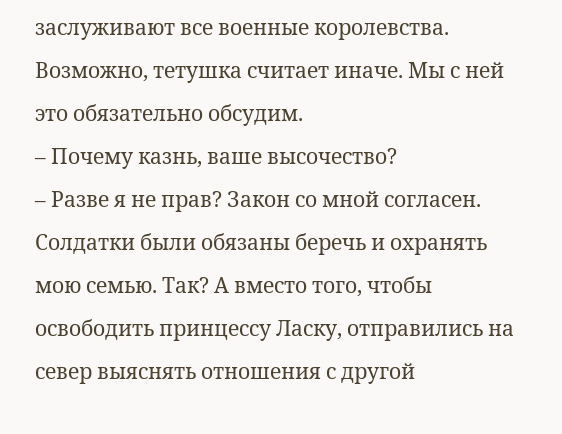заслуживают все военные королевства. Возможно, тетушка считает иначе. Мы с ней это обязательно обсудим.
– Почему казнь, ваше высочество?
– Разве я не прав? Закон со мной согласен. Солдатки были обязаны беречь и охранять мою семью. Так? А вместо того, чтобы освободить принцессу Ласку, отправились на север выяснять отношения с другой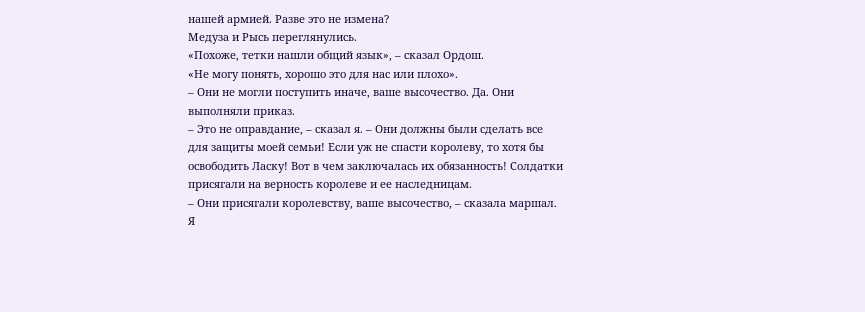нашей армией. Разве это не измена?
Медуза и Рысь переглянулись.
«Похоже, тетки нашли общий язык», – сказал Ордош.
«Не могу понять, хорошо это для нас или плохо».
– Они не могли поступить иначе, ваше высочество. Да. Они выполняли приказ.
– Это не оправдание, – сказал я. – Они должны были сделать все для защиты моей семьи! Если уж не спасти королеву, то хотя бы освободить Ласку! Вот в чем заключалась их обязанность! Солдатки присягали на верность королеве и ее наследницам.
– Они присягали королевству, ваше высочество, – сказала маршал.
Я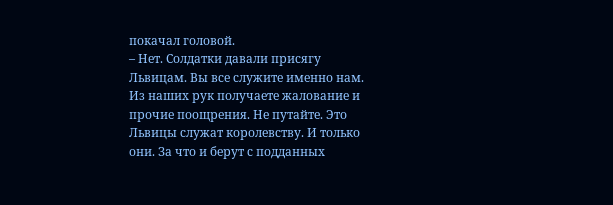покачал головой.
– Нет. Солдатки давали присягу Львицам. Вы все служите именно нам. Из наших рук получаете жалование и прочие поощрения. Не путайте. Это Львицы служат королевству. И только они. За что и берут с подданных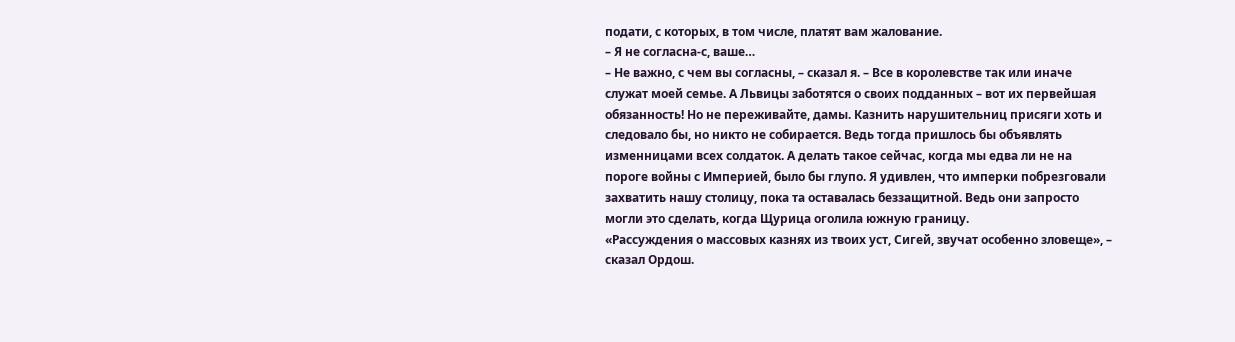подати, с которых, в том числе, платят вам жалование.
– Я не согласна-с, ваше…
– Не важно, с чем вы согласны, – сказал я. – Все в королевстве так или иначе служат моей семье. А Львицы заботятся о своих подданных – вот их первейшая обязанность! Но не переживайте, дамы. Казнить нарушительниц присяги хоть и следовало бы, но никто не собирается. Ведь тогда пришлось бы объявлять изменницами всех солдаток. А делать такое сейчас, когда мы едва ли не на пороге войны с Империей, было бы глупо. Я удивлен, что имперки побрезговали захватить нашу столицу, пока та оставалась беззащитной. Ведь они запросто могли это сделать, когда Щурица оголила южную границу.
«Рассуждения о массовых казнях из твоих уст, Сигей, звучат особенно зловеще», – сказал Ордош.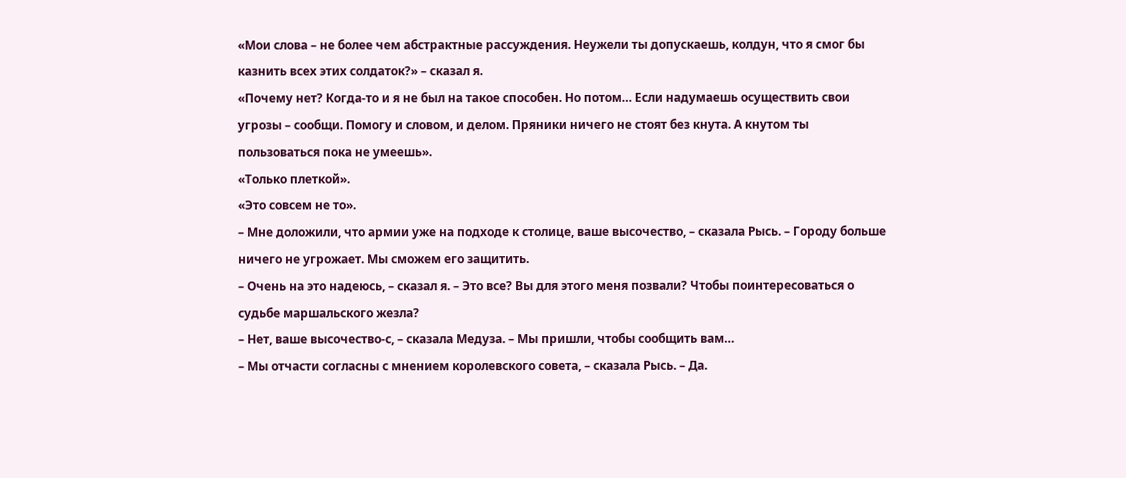«Мои слова – не более чем абстрактные рассуждения. Неужели ты допускаешь, колдун, что я смог бы казнить всех этих солдаток?» – сказал я.
«Почему нет? Когда-то и я не был на такое способен. Но потом… Если надумаешь осуществить свои угрозы – сообщи. Помогу и словом, и делом. Пряники ничего не стоят без кнута. А кнутом ты пользоваться пока не умеешь».
«Только плеткой».
«Это совсем не то».
– Мне доложили, что армии уже на подходе к столице, ваше высочество, – сказала Рысь. – Городу больше ничего не угрожает. Мы сможем его защитить.
– Очень на это надеюсь, – сказал я. – Это все? Вы для этого меня позвали? Чтобы поинтересоваться о судьбе маршальского жезла?
– Нет, ваше высочество-с, – сказала Медуза. – Мы пришли, чтобы сообщить вам…
– Мы отчасти согласны с мнением королевского совета, – сказала Рысь. – Да.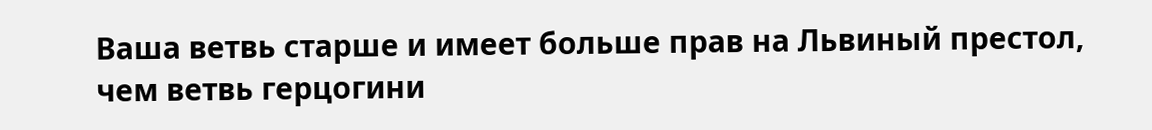Ваша ветвь старше и имеет больше прав на Львиный престол, чем ветвь герцогини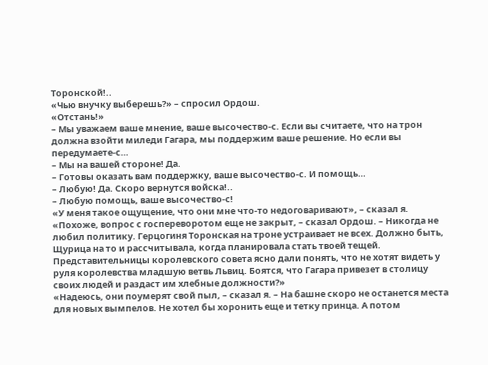Торонской!..
«Чью внучку выберешь?» – спросил Ордош.
«Отстань!»
– Мы уважаем ваше мнение, ваше высочество-с. Если вы считаете, что на трон должна взойти миледи Гагара, мы поддержим ваше решение. Но если вы передумаете-с…
– Мы на вашей стороне! Да.
– Готовы оказать вам поддержку, ваше высочество-с. И помощь…
– Любую! Да. Скоро вернутся войска!..
– Любую помощь, ваше высочество-с!
«У меня такое ощущение, что они мне что-то недоговаривают», – сказал я.
«Похоже, вопрос с госпереворотом еще не закрыт, – сказал Ордош. – Никогда не любил политику. Герцогиня Торонская на троне устраивает не всех. Должно быть, Щурица на то и рассчитывала, когда планировала стать твоей тещей. Представительницы королевского совета ясно дали понять, что не хотят видеть у руля королевства младшую ветвь Львиц. Боятся, что Гагара привезет в столицу своих людей и раздаст им хлебные должности?»
«Надеюсь, они поумерят свой пыл, – сказал я. – На башне скоро не останется места для новых вымпелов. Не хотел бы хоронить еще и тетку принца. А потом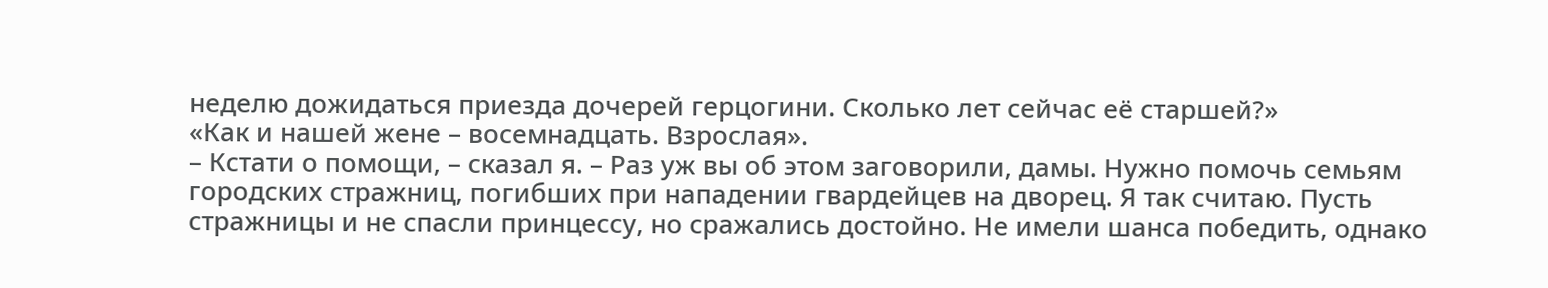неделю дожидаться приезда дочерей герцогини. Сколько лет сейчас её старшей?»
«Как и нашей жене – восемнадцать. Взрослая».
– Кстати о помощи, – сказал я. – Раз уж вы об этом заговорили, дамы. Нужно помочь семьям городских стражниц, погибших при нападении гвардейцев на дворец. Я так считаю. Пусть стражницы и не спасли принцессу, но сражались достойно. Не имели шанса победить, однако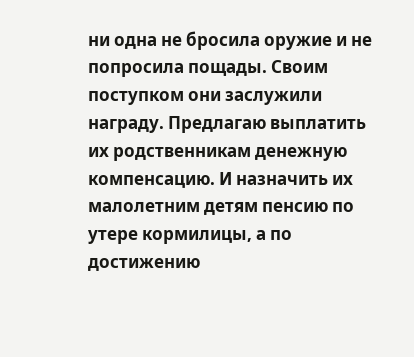ни одна не бросила оружие и не попросила пощады. Своим поступком они заслужили награду. Предлагаю выплатить их родственникам денежную компенсацию. И назначить их малолетним детям пенсию по утере кормилицы, а по достижению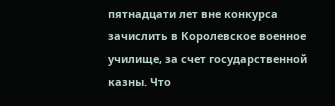пятнадцати лет вне конкурса зачислить в Королевское военное училище, за счет государственной казны. Что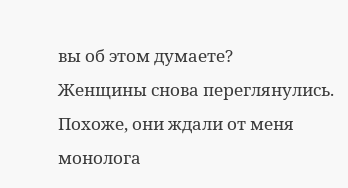вы об этом думаете?
Женщины снова переглянулись. Похоже, они ждали от меня монолога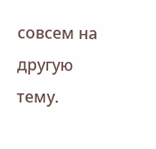совсем на другую тему.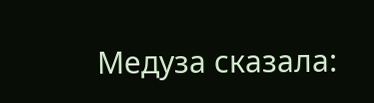Медуза сказала: